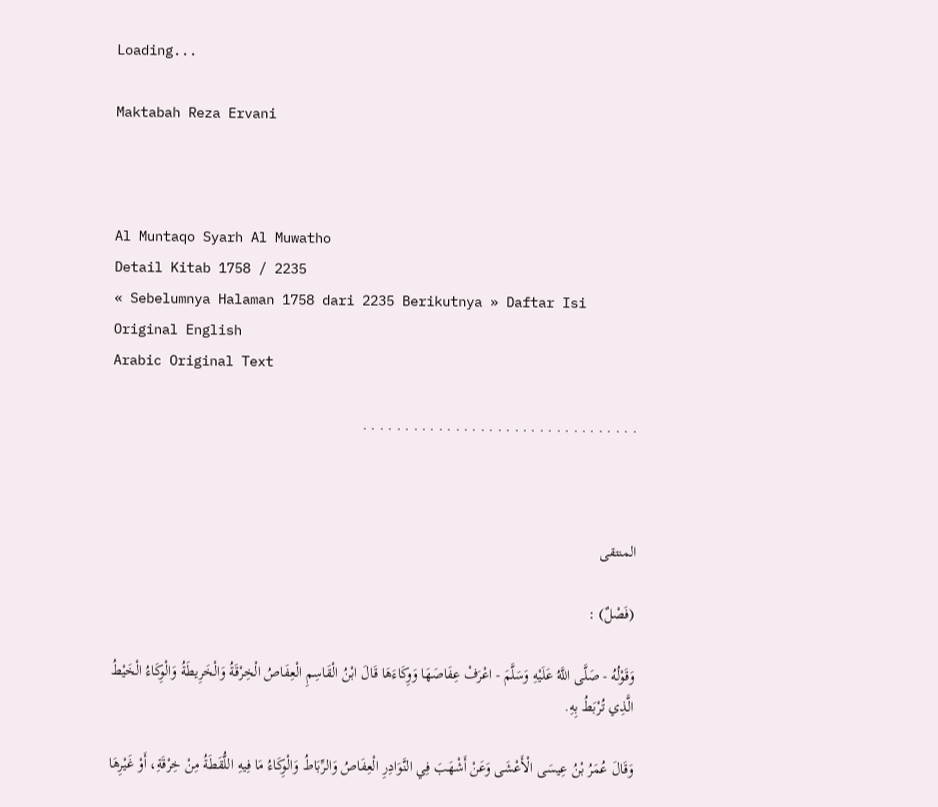Loading...

Maktabah Reza Ervani



Al Muntaqo Syarh Al Muwatho
Detail Kitab 1758 / 2235
« Sebelumnya Halaman 1758 dari 2235 Berikutnya » Daftar Isi
Original English
Arabic Original Text

. . . . . . . . . . . . . . . . . . . . . . . . . . . . . . . . .



المنتقى

(فَصْلٌ) :

وَقَوْلُهُ - صَلَّى اللَّهُ عَلَيْهِ وَسَلَّمَ - اعْرَفْ عِفَاصَهَا وَوِكَاءَهَا قَالَ ابْنُ الْقَاسِمِ الْعِفَاصُ الْخِرْقَةُ وَالْخَرِيطَةُ وَالْوِكَاءُ الْخَيْطُ الَّذِي تُرْبَطُ بِهِ.

وَقَالَ عُمَرُ بْنُ عِيسَى الْأَعْشَى وَعَنْ أَشْهَبَ فِي النَّوَادِرِ الْعِفَاصُ وَالرِّبَاطُ وَالْوِكَاءُ مَا فِيهِ اللُّقَطَةُ مِنْ خِرْقَةِ، أَوْ غَيْرِهَا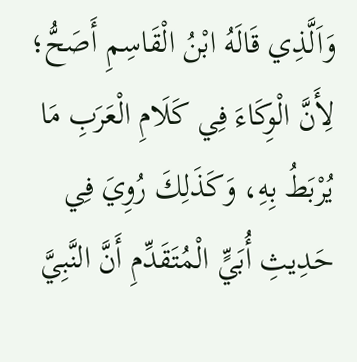وَاَلَّذِي قَالَهُ ابْنُ الْقَاسِمِ أَصَحُّ؛ لِأَنَّ الْوِكَاءَ فِي كَلَامِ الْعَرَبِ مَا يُرْبَطُ بِهِ، وَكَذَلِكَ رُوِيَ فِي حَدِيثِ أُبَيٍّ الْمُتَقَدِّمِ أَنَّ النَّبِيَّ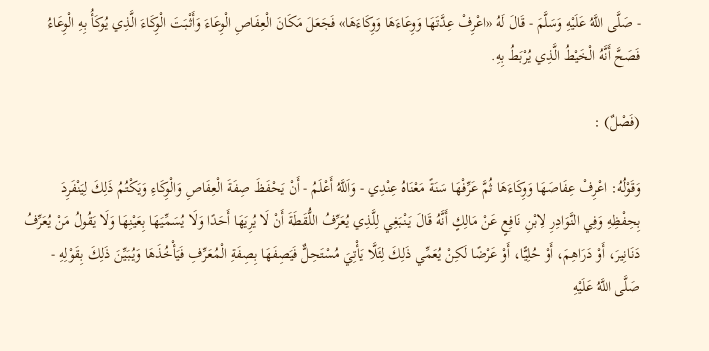- صَلَّى اللَّهُ عَلَيْهِ وَسَلَّمَ - قَالَ لَهُ «اعْرِفْ عِدَّتَهَا وَوِعَاءَهَا وَوِكَاءَهَا» فَجَعَلَ مَكَانَ الْعِفَاصِ الْوِعَاءَ وَأَثْبَتَ الْوِكَاءَ الَّذِي يُوكَأُ بِهِ الْوِعَاءُ فَصَحَّ أَنَّهُ الْخَيْطُ الَّذِي يُرْبَطُ بِهِ.

(فَصْلٌ) :

وَقَوْلُهُ: اعْرِفْ عِفَاصَهَا وَوِكَاءَهَا ثُمَّ عَرِّفْهَا سَنَةً مَعْنَاهُ عِنْدِي - وَاَللَّهُ أَعْلَمُ - أَنْ يَحْفَظَ صِفَةَ الْعِفَاصِ وَالْوِكَاءِ وَيَكْتُمُ ذَلِكَ لِيَنْفَرِدَ بِحِفْظِهِ وَفِي النَّوَادِرِ لِابْنِ نَافِعٍ عَنْ مَالِكٍ أَنَّهُ قَالَ يَنْبَغِي لِلَّذِي يُعَرِّفُ اللُّقَطَةَ أَنْ لَا يُرِيَهَا أَحَدًا وَلَا يُسَمِّيَهَا بِعَيْنِهَا وَلَا يَقُولُ مَنْ يُعَرِّفُ دَنَانِيرَ، أَوْ دَرَاهِمَ، أَوْ حُلِيًّا، أَوْ عَرْضًا لَكِنْ يُعَمِّي ذَلِكَ لِئَلَّا يَأْتِيَ مُسْتَحِلٌّ فَيَصِفَهَا بِصِفَةِ الْمُعَرِّفِ فَيَأْخُذَهَا وَيُبَيِّنَ ذَلِكَ بِقَوْلِهِ - صَلَّى اللَّهُ عَلَيْهِ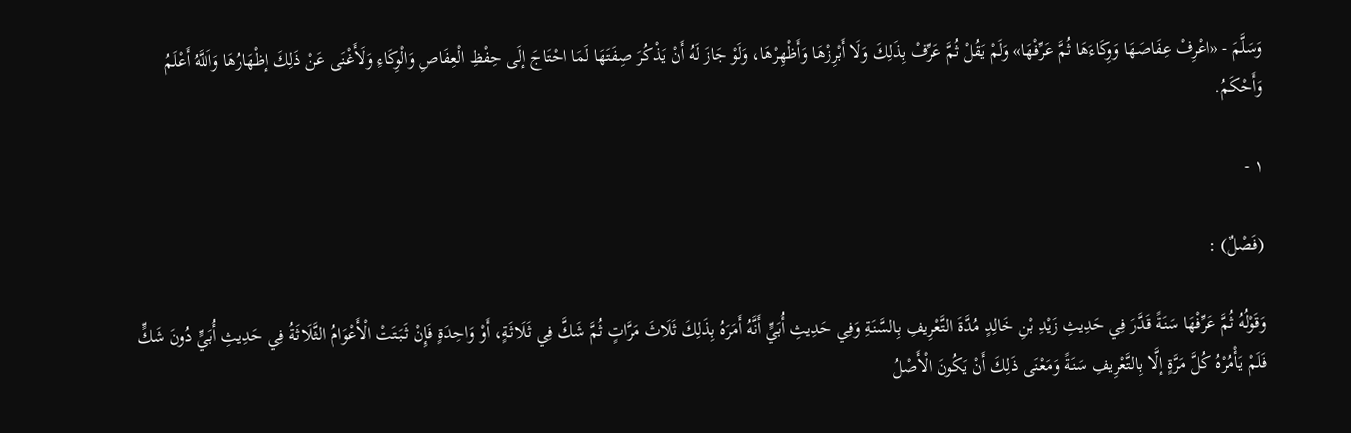وَسَلَّمَ - «اعْرِفْ عِفَاصَهَا وَوِكَاءَهَا ثُمَّ عَرِّفْهَا» وَلَمْ يَقُلْ ثُمَّ عَرِّفْ بِذَلِكَ وَلَا أَبْرِزْهَا وَأَظْهِرْهَا، وَلَوْ جَازَ لَهُ أَنْ يَذْكُرَ صِفَتَهَا لَمَا احْتَاجَ إلَى حِفْظِ الْعِفَاصِ وَالْوِكَاءِ وَلَأَغْنَى عَنْ ذَلِكَ إظْهَارُهَا وَاَللَّهُ أَعْلَمُ وَأَحْكَمُ.

١ -

(فَصْلٌ) :

وَقَوْلُهُ ثُمَّ عَرِّفْهَا سَنَةً قَدَّرَ فِي حَدِيثِ زَيْدِ بْنِ خَالِدٍ مُدَّةَ التَّعْرِيفِ بِالسَّنَةِ وَفِي حَدِيثِ أُبَيٍّ أَنَّهُ أَمَرَهُ بِذَلِكَ ثَلَاثَ مَرَّاتٍ ثُمَّ شَكَّ فِي ثَلَاثَةٍ، أَوْ وَاحِدَةٍ فَإِنْ ثَبَتَتْ الْأَعْوَامُ الثَّلَاثَةُ فِي حَدِيثِ أُبَيٍّ دُونَ شَكٍّ فَلَمْ يَأْمُرْهُ كُلَّ مَرَّةٍ إلَّا بِالتَّعْرِيفِ سَنَةً وَمَعْنَى ذَلِكَ أَنْ يَكُونَ الْأَصْلُ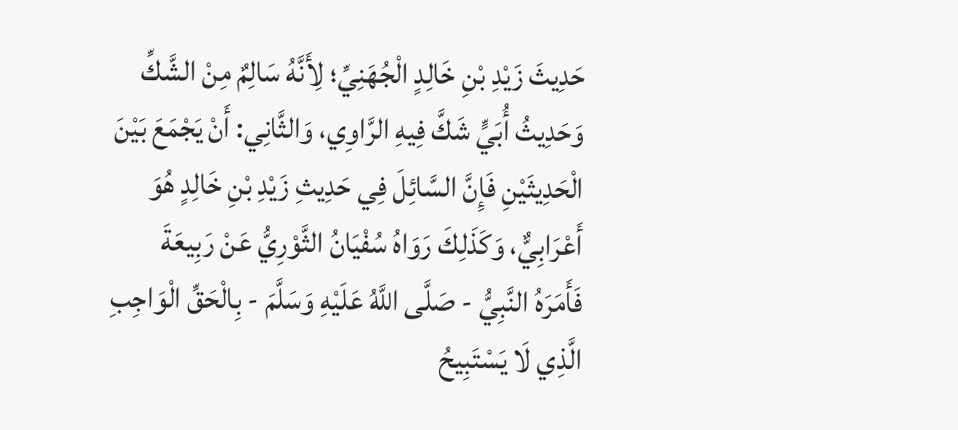حَدِيثَ زَيْدِ بْنِ خَالِدٍ الْجُهَنِيِّ؛ لِأَنَّهُ سَالِمٌ مِنْ الشَّكِّ وَحَدِيثُ أُبَيٍّ شَكَّ فِيهِ الرَّاوِي، وَالثَّانِي: أَنْ يَجْمَعَ بَيْنَ الْحَدِيثَيْنِ فَإِنَّ السَّائِلَ فِي حَدِيثِ زَيْدِ بْنِ خَالِدٍ هُوَ أَعْرَابِيٌّ، وَكَذَلِكَ رَوَاهُ سُفْيَانُ الثَّوْرِيُّ عَنْ رَبِيعَةَ فَأَمَرَهُ النَّبِيُّ - صَلَّى اللَّهُ عَلَيْهِ وَسَلَّمَ - بِالْحَقِّ الْوَاجِبِ الَّذِي لَا يَسْتَبِيحُ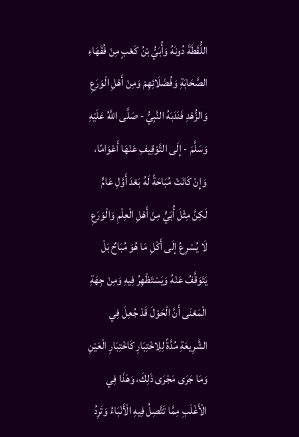اللُّقَطَةَ دُونَهُ وَأُبَيُّ بْنُ كَعْبٍ مِنْ فُقَهَاءِ الصَّحَابَةِ وَفُضَلَائِهِمْ وَمِنْ أَهْلِ الْوَرَعِ وَالزُّهْدِ فَنَدَبَهُ النَّبِيُّ - صَلَّى اللَّهُ عَلَيْهِ وَسَلَّمَ - إلَى التَّوْقِيفِ عَنْهَا أَعْوَامًا، وَإِنْ كَانَتْ مُبَاحَةً لَهُ بَعْدَ أَوَّلِ عَامٍّ لَكِنَّ مِثْلَ أُبَيٍّ مِنْ أَهْلِ الْعِلْمِ وَالْوَرَعِ لَا يُسْرِعُ إلَى أَكْلِ مَا هُوَ مُبَاحٌ بَلْ يَتَوَقَّفُ عَنْهُ وَيَسْتَظْهِرُ فِيهِ وَمِنْ جِهَةِ الْمَعْنَى أَنَّ الْحَوْلَ قَدْ جُعِلَ فِي الشَّرِيعَةِ مُدَّةً لِلِاخْتِبَارِ كَاخْتِبَارِ الْعَيْنِ وَمَا جَرَى مَجْرَى ذَلِكَ، وَهَذَا فِي الْأَغْلَبِ مِمَّا تَتَّصِلُ فِيهِ الْأَنْبَاءُ وَتَرِدُ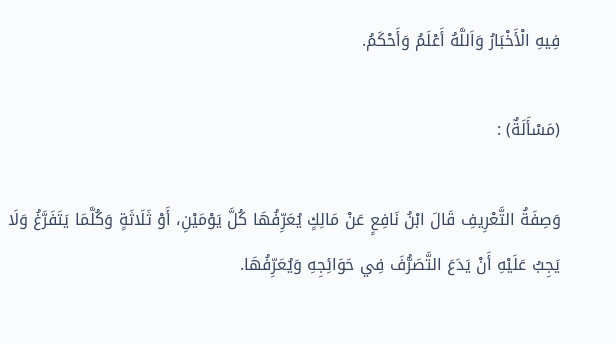فِيهِ الْأَخْبَارُ وَاَللَّهُ أَعْلَمُ وَأَحْكَمُ.

(مَسْأَلَةٌ) :

وَصِفَةُ التَّعْرِيفِ قَالَ ابْنُ نَافِعٍ عَنْ مَالِكٍ يُعَرِّفُهَا كُلَّ يَوْمَيْنِ، أَوْ ثَلَاثَةٍ وَكُلَّمَا يَتَفَرَّغُ وَلَا يَجِبُ عَلَيْهِ أَنْ يَدَعَ التَّصَرُّفَ فِي حَوَائِجِهِ وَيُعَرِّفُهَا.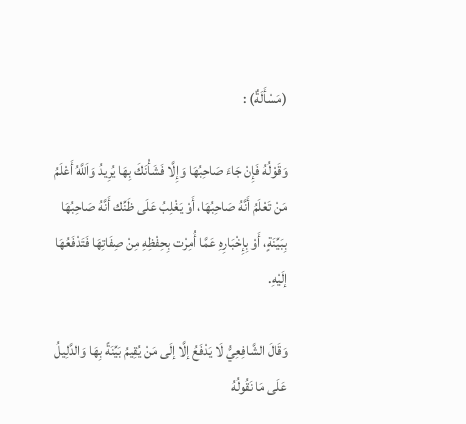(مَسْأَلَةٌ) :

وَقَوْلُهُ فَإِنْ جَاءَ صَاحِبُهَا وَإِلَّا فَشَأْنَكَ بِهَا يُرِيدُ وَاَللَّهُ أَعْلَمُ مَنْ تَعْلَمُ أَنَّهُ صَاحِبُهَا، أَوْ يَغْلِبُ عَلَى ظَنِّك أَنَّهُ صَاحِبُهَا بِبَيِّنَةٍ، أَوْ بِإِخْبَارِهِ عَمَّا أُمِرْت بِحِفْظِهِ مِنْ صِفَاتِهَا فَتَدْفَعُهَا إلَيْهِ.

وَقَالَ الشَّافِعِيُّ لَا يَدْفَعُ إلَّا إلَى مَنْ يُقِيمُ بَيِّنَةً بِهَا وَالدَّلِيلُ عَلَى مَا نَقُولُهُ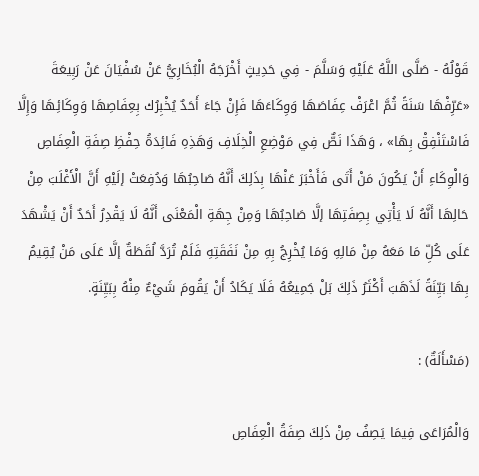قَوْلُهُ - صَلَّى اللَّهُ عَلَيْهِ وَسَلَّمَ - فِي حَدِيثٍ أَخْرَجَهُ الْبُخَارِيُّ عَنْ سُفْيَانَ عَنْ رَبِيعَةَ «عَرِّفْهَا سَنَةً ثُمَّ اعْرَفْ عِفَاصَهَا وَوِكَاءَهَا فَإِنْ جَاءَ أَحَدٌ يُخْبِرُك بِعِفَاصِهَا وَوِكَائِهَا وَإِلَّا فَاسْتَنْفِقْ بِهَا» ، وَهَذَا نَصٌّ فِي مَوْضِعِ الْخِلَافِ وَهَذِهِ فَائِدَةُ حِفْظِ صِفَةِ الْعِفَاصِ وَالْوِكَاءِ أَنْ يَكُونَ مَنْ أَتَى فَأَخْبَرَ عَنْهَا بِذَلِكَ أَنَّهُ صَاحِبُهَا وَدُفِعَتْ إلَيْهِ أَنَّ الْأَغْلَبَ مِنْ حَالِهَا أَنَّهُ لَا يَأْتِي بِصِفَتِهَا إلَّا صَاحِبُهَا وَمِنْ جِهَةِ الْمَعْنَى أَنَّهُ لَا يَقْدِرُ أَحَدٌ أَنْ يَشْهَدَ عَلَى كُلِّ مَا مَعَهُ مِنْ مَالِهِ وَمَا يُخْرِجُ بِهِ مِنْ نَفَقَتِهِ فَلَمْ تُرَدَّ لُقَطَةٌ إلَّا عَلَى مَنْ يُقِيمُ بِهَا بَيِّنَةً لَذَهَبَ أَكْثَرُ ذَلِكَ بَلْ جَمِيعُهُ فَلَا يَكَادُ أَنْ يَقُومَ شَيْءٌ مِنْهُ بِبَيِّنَةٍ.

(مَسْأَلَةٌ) :

وَالْمُرَاعَى فِيمَا يَصِفُ مِنْ ذَلِكَ صِفَةُ الْعِفَاصِ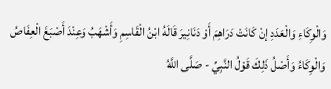وَالْوِكَاءِ وَالْعَدَدِ إنْ كَانَتْ دَرَاهِمَ أَوْ دَنَانِيرَ قَالَهُ ابْنُ الْقَاسِمِ وَأَشْهَبُ وَعِنْدَ أَصْبَغَ الْعِفَاصُ وَالْوِكَاءُ وَأَصْلُ ذَلِكَ قَوْلُ النَّبِيِّ - صَلَّى اللَّهُ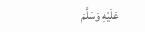عَلَيْهِ وَسَلَّمَ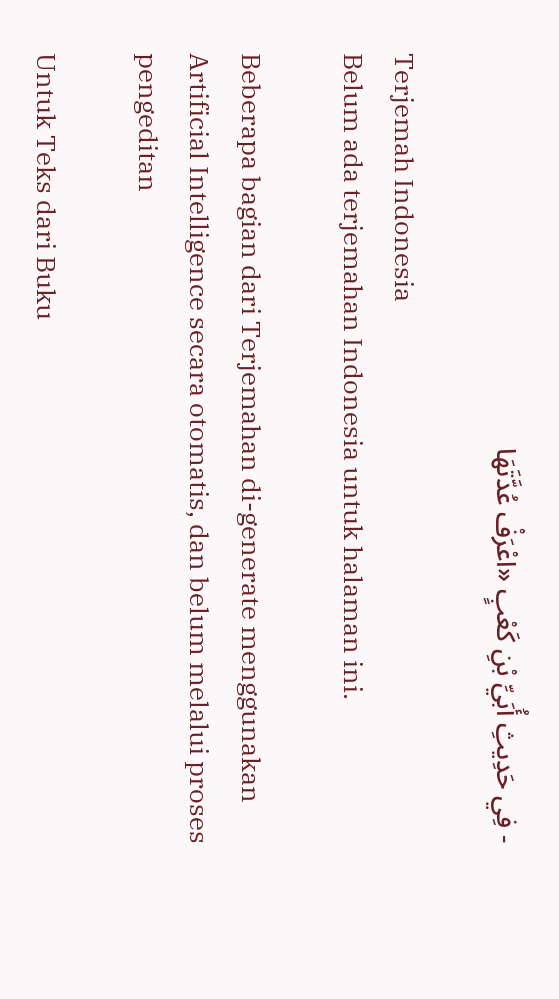- فِي حَدِيثِ أُبَيِّ بْنِ كَعْبٍ «اعْرَفْ عُدَّتَهَا

Terjemah Indonesia
Belum ada terjemahan Indonesia untuk halaman ini.

Beberapa bagian dari Terjemahan di-generate menggunakan Artificial Intelligence secara otomatis, dan belum melalui proses pengeditan

Untuk Teks dari Buku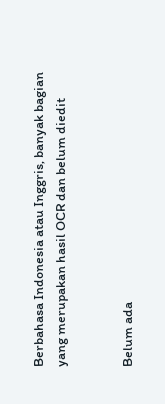Berbahasa Indonesia atau Inggris, banyak bagian yang merupakan hasil OCR dan belum diedit


Belum ada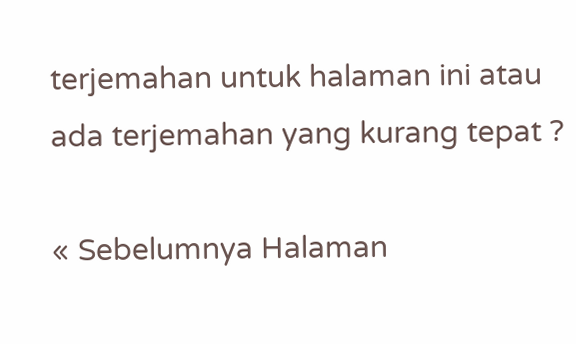terjemahan untuk halaman ini atau ada terjemahan yang kurang tepat ?

« Sebelumnya Halaman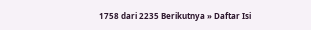1758 dari 2235 Berikutnya » Daftar Isi